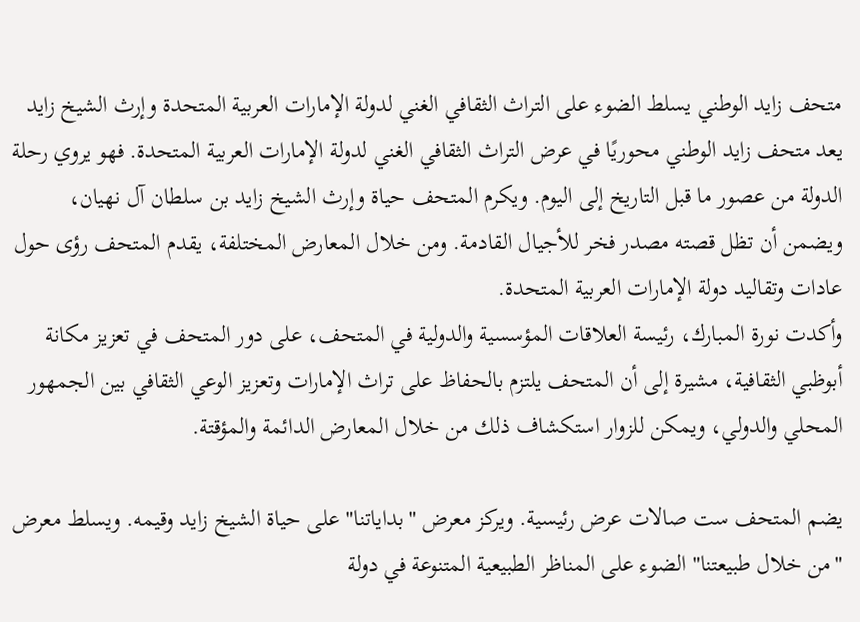متحف زايد الوطني يسلط الضوء على التراث الثقافي الغني لدولة الإمارات العربية المتحدة وإرث الشيخ زايد
يعد متحف زايد الوطني محوريًا في عرض التراث الثقافي الغني لدولة الإمارات العربية المتحدة. فهو يروي رحلة الدولة من عصور ما قبل التاريخ إلى اليوم. ويكرم المتحف حياة وإرث الشيخ زايد بن سلطان آل نهيان، ويضمن أن تظل قصته مصدر فخر للأجيال القادمة. ومن خلال المعارض المختلفة، يقدم المتحف رؤى حول عادات وتقاليد دولة الإمارات العربية المتحدة.
وأكدت نورة المبارك، رئيسة العلاقات المؤسسية والدولية في المتحف، على دور المتحف في تعزيز مكانة أبوظبي الثقافية، مشيرة إلى أن المتحف يلتزم بالحفاظ على تراث الإمارات وتعزيز الوعي الثقافي بين الجمهور المحلي والدولي، ويمكن للزوار استكشاف ذلك من خلال المعارض الدائمة والمؤقتة.

يضم المتحف ست صالات عرض رئيسية. ويركز معرض "بداياتنا" على حياة الشيخ زايد وقيمه. ويسلط معرض "من خلال طبيعتنا" الضوء على المناظر الطبيعية المتنوعة في دولة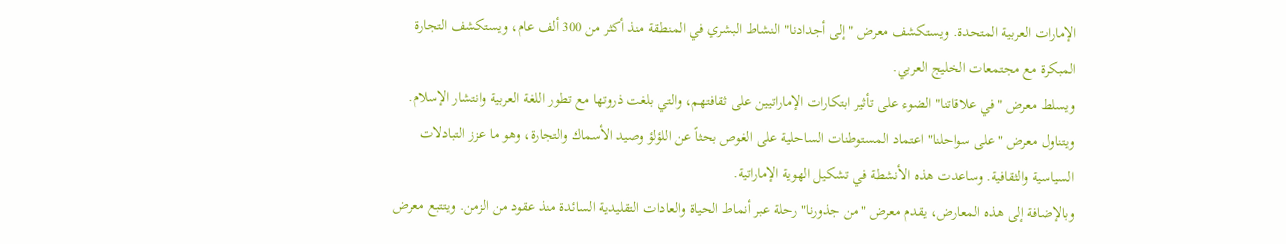الإمارات العربية المتحدة. ويستكشف معرض "إلى أجدادنا" النشاط البشري في المنطقة منذ أكثر من 300 ألف عام، ويستكشف التجارة المبكرة مع مجتمعات الخليج العربي.
ويسلط معرض "في علاقاتنا" الضوء على تأثير ابتكارات الإماراتيين على ثقافتهم، والتي بلغت ذروتها مع تطور اللغة العربية وانتشار الإسلام. ويتناول معرض "على سواحلنا" اعتماد المستوطنات الساحلية على الغوص بحثاً عن اللؤلؤ وصيد الأسماك والتجارة، وهو ما عزز التبادلات السياسية والثقافية. وساعدت هذه الأنشطة في تشكيل الهوية الإماراتية.
وبالإضافة إلى هذه المعارض، يقدم معرض "من جذورنا" رحلة عبر أنماط الحياة والعادات التقليدية السائدة منذ عقود من الزمن. ويتتبع معرض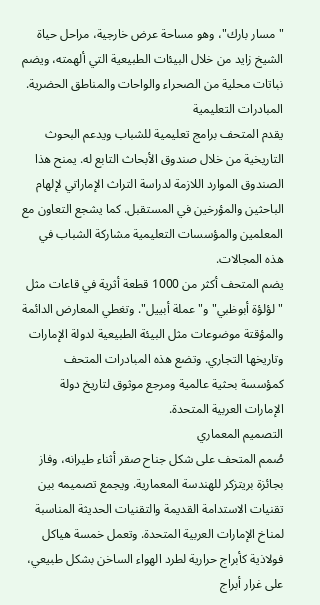"مسار بارك"، وهو مساحة عرض خارجية، مراحل حياة الشيخ زايد من خلال البيئات الطبيعية التي ألهمته، ويضم نباتات محلية من الصحراء والواحات والمناطق الحضرية.
المبادرات التعليمية
يقدم المتحف برامج تعليمية للشباب ويدعم البحوث التاريخية من خلال صندوق الأبحاث التابع له. يمنح هذا الصندوق الموارد اللازمة لدراسة التراث الإماراتي لإلهام الباحثين والمؤرخين في المستقبل. كما يشجع التعاون مع المعلمين والمؤسسات التعليمية مشاركة الشباب في هذه المجالات.
يضم المتحف أكثر من 1000 قطعة أثرية في قاعات مثل "لؤلؤة أبوظبي" و"عملة أبييل". وتغطي المعارض الدائمة والمؤقتة موضوعات مثل البيئة الطبيعية لدولة الإمارات وتاريخها التجاري. وتضع هذه المبادرات المتحف كمؤسسة بحثية عالمية ومرجع موثوق لتاريخ دولة الإمارات العربية المتحدة.
التصميم المعماري
صُمم المتحف على شكل جناح صقر أثناء طيرانه، وفاز بجائزة بريتزكر للهندسة المعمارية. ويجمع تصميمه بين تقنيات الاستدامة القديمة والتقنيات الحديثة المناسبة لمناخ الإمارات العربية المتحدة. وتعمل خمسة هياكل فولاذية كأبراج حرارية لطرد الهواء الساخن بشكل طبيعي، على غرار أبراج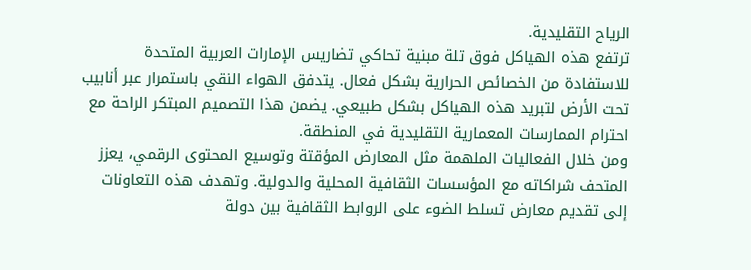الرياح التقليدية.
ترتفع هذه الهياكل فوق تلة مبنية تحاكي تضاريس الإمارات العربية المتحدة للاستفادة من الخصائص الحرارية بشكل فعال. يتدفق الهواء النقي باستمرار عبر أنابيب تحت الأرض لتبريد هذه الهياكل بشكل طبيعي. يضمن هذا التصميم المبتكر الراحة مع احترام الممارسات المعمارية التقليدية في المنطقة.
ومن خلال الفعاليات الملهمة مثل المعارض المؤقتة وتوسيع المحتوى الرقمي، يعزز المتحف شراكاته مع المؤسسات الثقافية المحلية والدولية. وتهدف هذه التعاونات إلى تقديم معارض تسلط الضوء على الروابط الثقافية بين دولة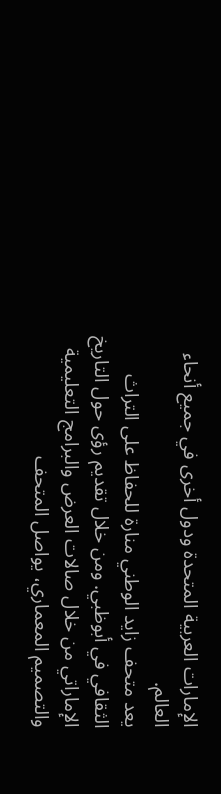الإمارات العربية المتحدة ودول أخرى في جميع أنحاء العالم.
يعد متحف زايد الوطني منارة للحفاظ على التراث الثقافي في أبوظبي. ومن خلال تقديم رؤى حول التاريخ الإماراتي من خلال صالات العرض والبرامج التعليمية والتصميم المعماري، يواصل المتحف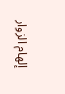إلهام الزوار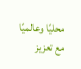محليًا وعالميًا مع تعزيز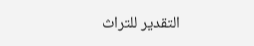التقدير للتراث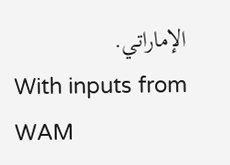الإماراتي.
With inputs from WAM